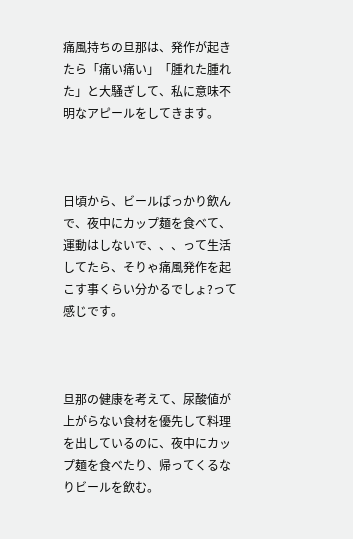痛風持ちの旦那は、発作が起きたら「痛い痛い」「腫れた腫れた」と大騒ぎして、私に意味不明なアピールをしてきます。



日頃から、ビールばっかり飲んで、夜中にカップ麺を食べて、運動はしないで、、、って生活してたら、そりゃ痛風発作を起こす事くらい分かるでしょ?って感じです。



旦那の健康を考えて、尿酸値が上がらない食材を優先して料理を出しているのに、夜中にカップ麺を食べたり、帰ってくるなりビールを飲む。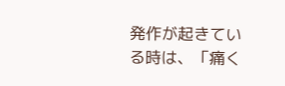発作が起きている時は、「痛く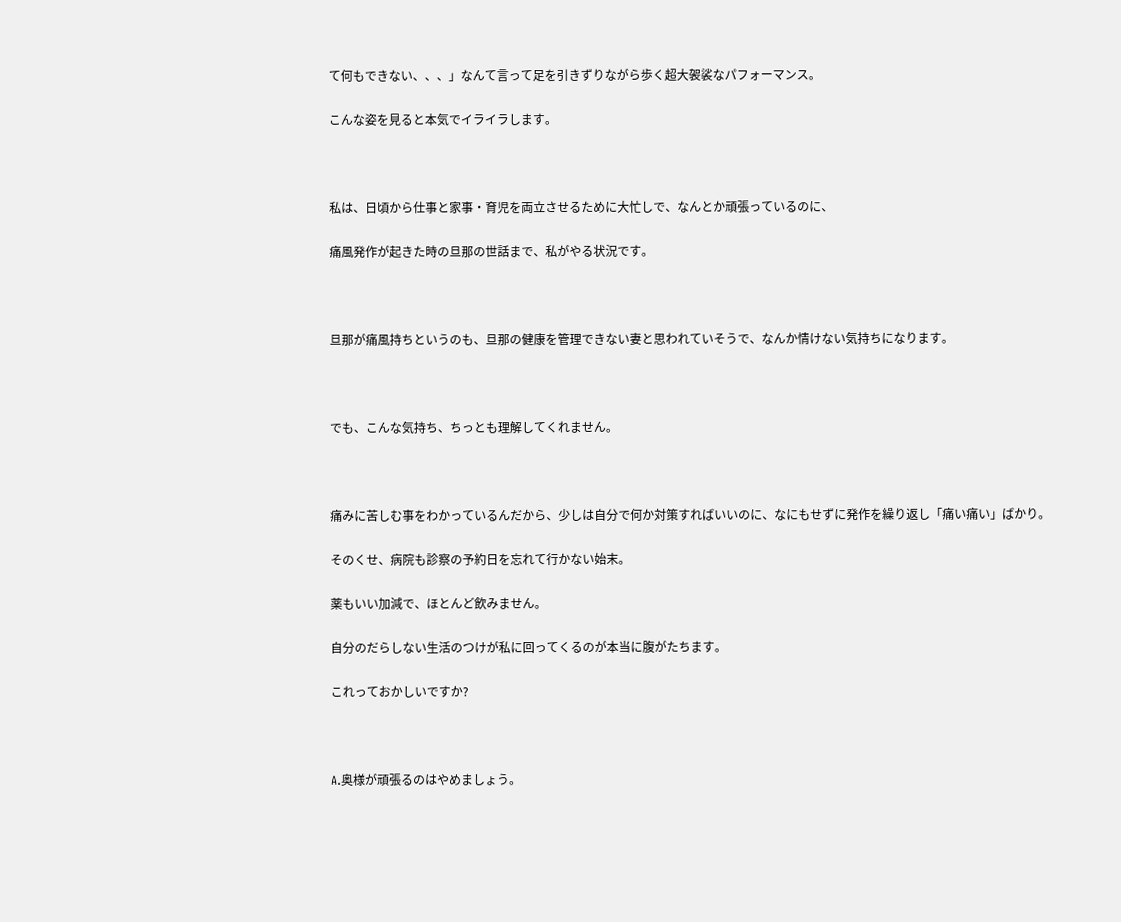て何もできない、、、」なんて言って足を引きずりながら歩く超大袈裟なパフォーマンス。

こんな姿を見ると本気でイライラします。



私は、日頃から仕事と家事・育児を両立させるために大忙しで、なんとか頑張っているのに、

痛風発作が起きた時の旦那の世話まで、私がやる状況です。



旦那が痛風持ちというのも、旦那の健康を管理できない妻と思われていそうで、なんか情けない気持ちになります。



でも、こんな気持ち、ちっとも理解してくれません。



痛みに苦しむ事をわかっているんだから、少しは自分で何か対策すればいいのに、なにもせずに発作を繰り返し「痛い痛い」ばかり。

そのくせ、病院も診察の予約日を忘れて行かない始末。

薬もいい加減で、ほとんど飲みません。

自分のだらしない生活のつけが私に回ってくるのが本当に腹がたちます。

これっておかしいですか?



A.奥様が頑張るのはやめましょう。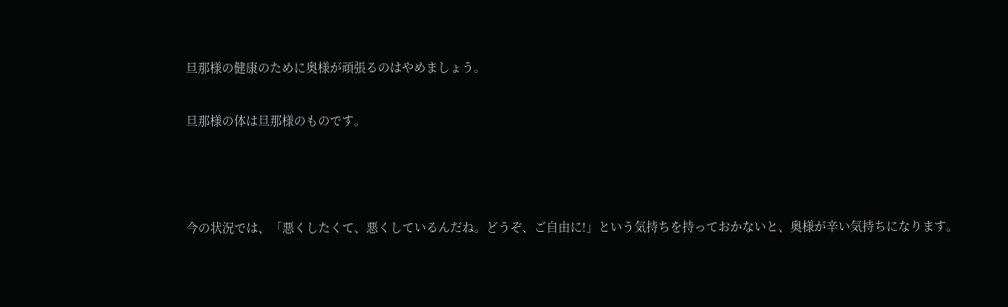旦那様の健康のために奥様が頑張るのはやめましょう。

旦那様の体は旦那様のものです。



今の状況では、「悪くしたくて、悪くしているんだね。どうぞ、ご自由に!」という気持ちを持っておかないと、奥様が辛い気持ちになります。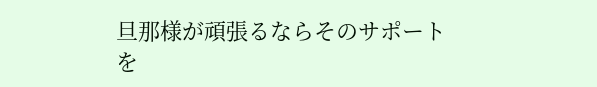旦那様が頑張るならそのサポートを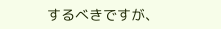するべきですが、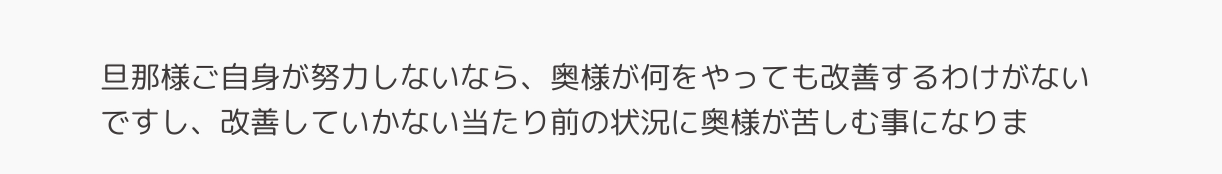旦那様ご自身が努力しないなら、奥様が何をやっても改善するわけがないですし、改善していかない当たり前の状況に奥様が苦しむ事になりま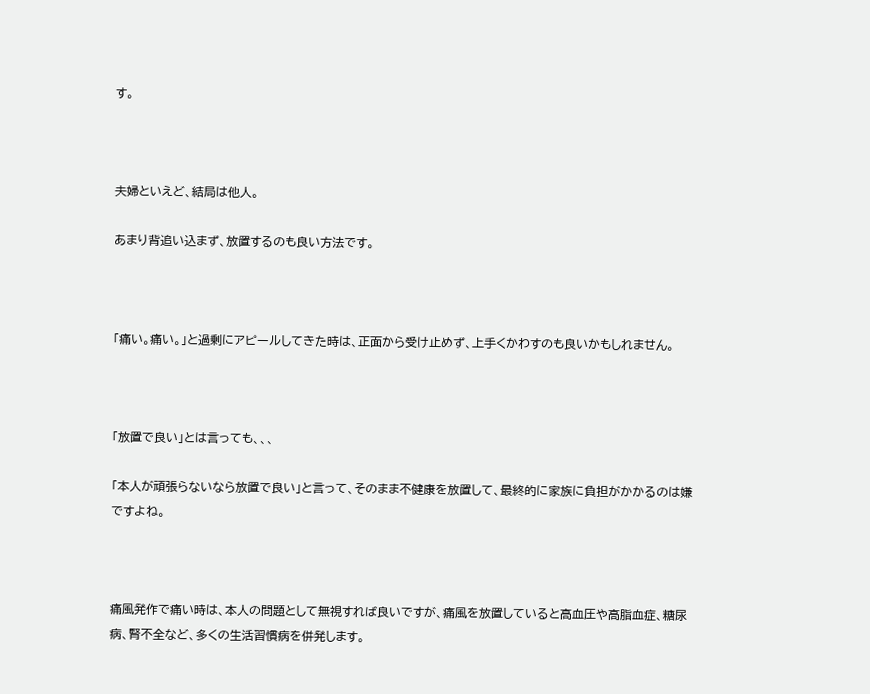す。



夫婦といえど、結局は他人。

あまり背追い込まず、放置するのも良い方法です。



「痛い。痛い。」と過剰にアピールしてきた時は、正面から受け止めず、上手くかわすのも良いかもしれません。



「放置で良い」とは言っても、、、

「本人が頑張らないなら放置で良い」と言って、そのまま不健康を放置して、最終的に家族に負担がかかるのは嫌ですよね。



痛風発作で痛い時は、本人の問題として無視すれば良いですが、痛風を放置していると高血圧や高脂血症、糖尿病、腎不全など、多くの生活習慣病を併発します。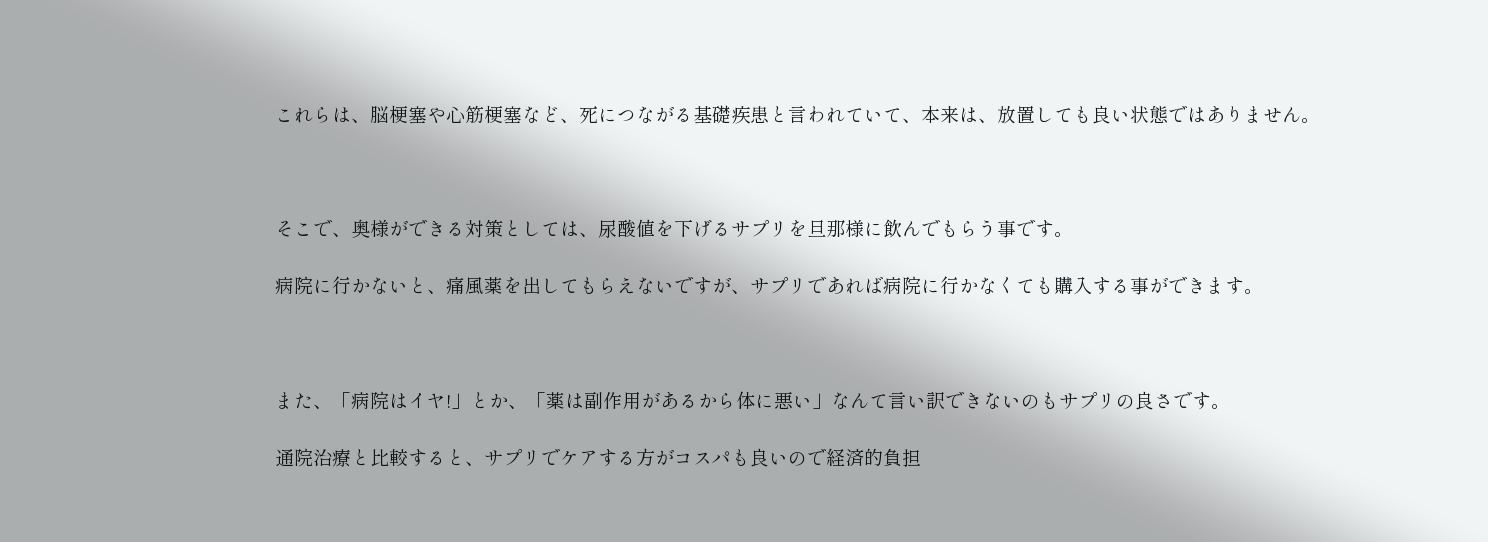これらは、脳梗塞や心筋梗塞など、死につながる基礎疾患と言われていて、本来は、放置しても良い状態ではありません。



そこで、奥様ができる対策としては、尿酸値を下げるサプリを旦那様に飲んでもらう事です。

病院に行かないと、痛風薬を出してもらえないですが、サプリであれば病院に行かなくても購入する事ができます。



また、「病院はイヤ!」とか、「薬は副作用があるから体に悪い」なんて言い訳できないのもサプリの良さです。

通院治療と比較すると、サプリでケアする方がコスパも良いので経済的負担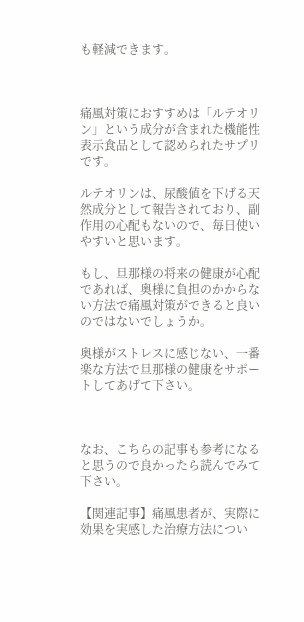も軽減できます。



痛風対策におすすめは「ルテオリン」という成分が含まれた機能性表示食品として認められたサプリです。

ルテオリンは、尿酸値を下げる天然成分として報告されており、副作用の心配もないので、毎日使いやすいと思います。

もし、旦那様の将来の健康が心配であれば、奥様に負担のかからない方法で痛風対策ができると良いのではないでしょうか。

奥様がストレスに感じない、一番楽な方法で旦那様の健康をサポートしてあげて下さい。



なお、こちらの記事も参考になると思うので良かったら読んでみて下さい。

【関連記事】痛風患者が、実際に効果を実感した治療方法につい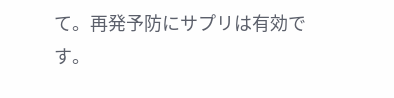て。再発予防にサプリは有効です。